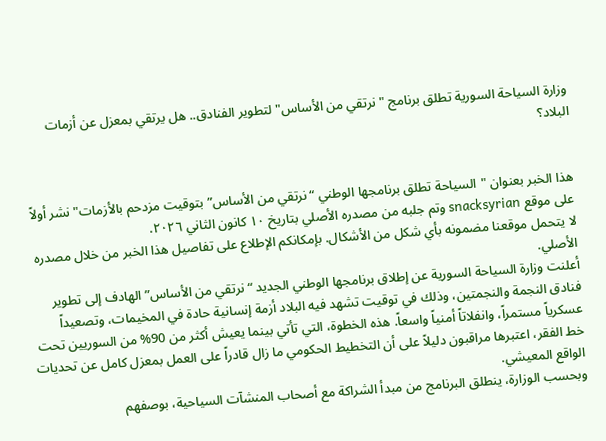وزارة السياحة السورية تطلق برنامج "نرتقي من الأساس" لتطوير الفنادق.. هل يرتقي بمعزل عن أزمات البلاد؟


هذا الخبر بعنوان "السياحة تطلق برنامجها الوطني “نرتقي من الأساس” بتوقيت مزدحم بالأزمات" نشر أولاً على موقع snacksyrian وتم جلبه من مصدره الأصلي بتاريخ ١٠ كانون الثاني ٢٠٢٦.
لا يتحمل موقعنا مضمونه بأي شكل من الأشكال. بإمكانكم الإطلاع على تفاصيل هذا الخبر من خلال مصدره الأصلي.
أعلنت وزارة السياحة السورية عن إطلاق برنامجها الوطني الجديد “نرتقي من الأساس” الهادف إلى تطوير فنادق النجمة والنجمتين، وذلك في توقيت تشهد فيه البلاد أزمة إنسانية حادة في المخيمات، وتصعيداً عسكرياً مستمراً، وانفلاتاً أمنياً واسعاً. هذه الخطوة، التي تأتي بينما يعيش أكثر من 90% من السوريين تحت خط الفقر، اعتبرها مراقبون دليلاً على أن التخطيط الحكومي ما زال قادراً على العمل بمعزل كامل عن تحديات الواقع المعيشي.
وبحسب الوزارة، ينطلق البرنامج من مبدأ الشراكة مع أصحاب المنشآت السياحية، بوصفهم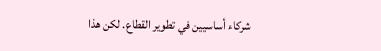شركاء أساسيين في تطوير القطاع. لكن هذا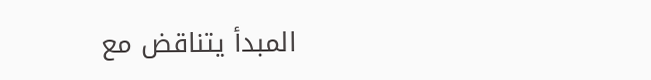المبدأ يتناقض مع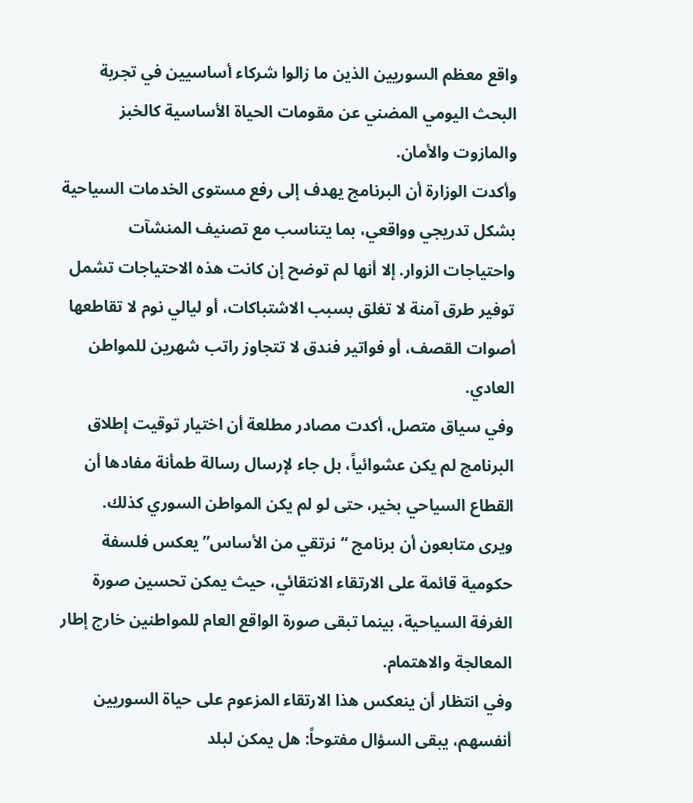واقع معظم السوريين الذين ما زالوا شركاء أساسيين في تجربة البحث اليومي المضني عن مقومات الحياة الأساسية كالخبز والمازوت والأمان.
وأكدت الوزارة أن البرنامج يهدف إلى رفع مستوى الخدمات السياحية بشكل تدريجي وواقعي، بما يتناسب مع تصنيف المنشآت واحتياجات الزوار. إلا أنها لم توضح إن كانت هذه الاحتياجات تشمل توفير طرق آمنة لا تغلق بسبب الاشتباكات، أو ليالي نوم لا تقاطعها أصوات القصف، أو فواتير فندق لا تتجاوز راتب شهرين للمواطن العادي.
وفي سياق متصل، أكدت مصادر مطلعة أن اختيار توقيت إطلاق البرنامج لم يكن عشوائياً، بل جاء لإرسال رسالة طمأنة مفادها أن القطاع السياحي بخير، حتى لو لم يكن المواطن السوري كذلك.
ويرى متابعون أن برنامج “نرتقي من الأساس” يعكس فلسفة حكومية قائمة على الارتقاء الانتقائي، حيث يمكن تحسين صورة الغرفة السياحية، بينما تبقى صورة الواقع العام للمواطنين خارج إطار المعالجة والاهتمام.
وفي انتظار أن ينعكس هذا الارتقاء المزعوم على حياة السوريين أنفسهم، يبقى السؤال مفتوحاً: هل يمكن لبلد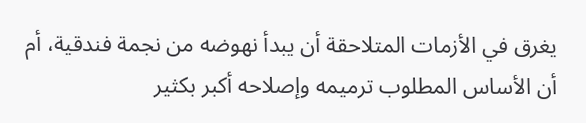يغرق في الأزمات المتلاحقة أن يبدأ نهوضه من نجمة فندقية، أم أن الأساس المطلوب ترميمه وإصلاحه أكبر بكثير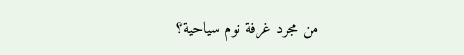من مجرد غرفة نوم سياحية؟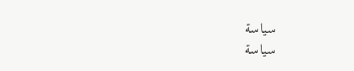سياسة
سياسة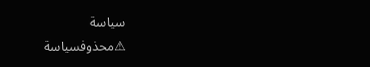سياسة
⚠محذوفسياسة